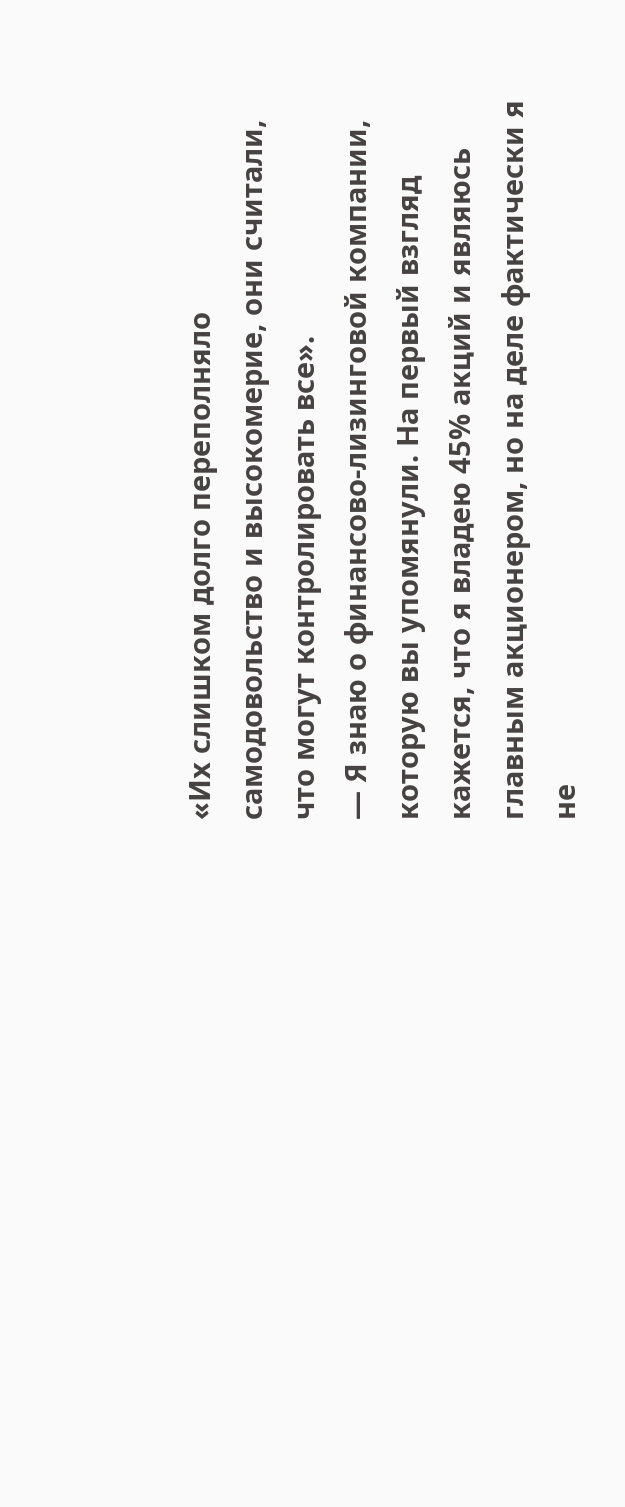«Их слишком долго переполняло самодовольство и высокомерие, они считали, что могут контролировать все».
— Я знаю о финансово-лизинговой компании, которую вы упомянули. На первый взгляд кажется, что я владею 45% акций и являюсь главным акционером, но на деле фактически я не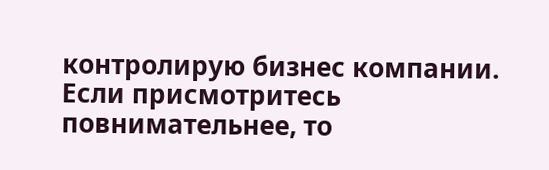контролирую бизнес компании. Если присмотритесь повнимательнее, то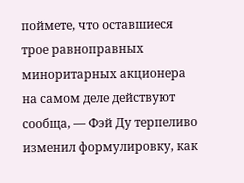поймете, что оставшиеся трое равноправных миноритарных акционера на самом деле действуют сообща, — Фэй Ду терпеливо изменил формулировку, как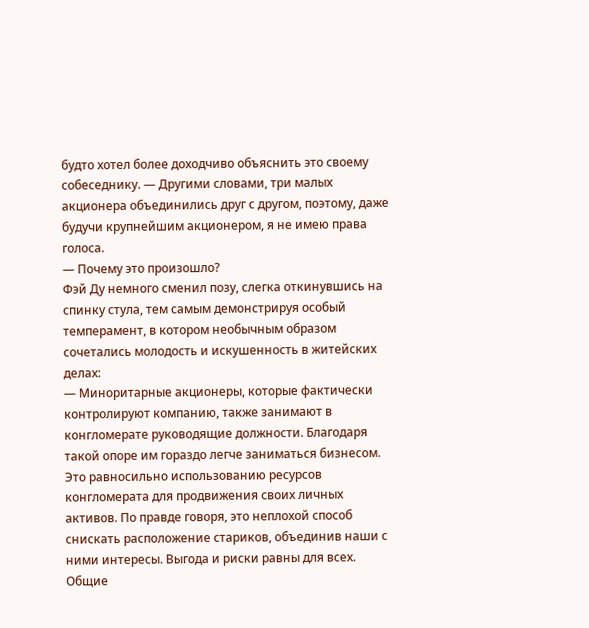будто хотел более доходчиво объяснить это своему собеседнику. — Другими словами, три малых акционера объединились друг с другом, поэтому, даже будучи крупнейшим акционером, я не имею права голоса.
— Почему это произошло?
Фэй Ду немного сменил позу, слегка откинувшись на спинку стула, тем самым демонстрируя особый темперамент, в котором необычным образом сочетались молодость и искушенность в житейских делах:
— Миноритарные акционеры, которые фактически контролируют компанию, также занимают в конгломерате руководящие должности. Благодаря такой опоре им гораздо легче заниматься бизнесом. Это равносильно использованию ресурсов конгломерата для продвижения своих личных активов. По правде говоря, это неплохой способ снискать расположение стариков, объединив наши с ними интересы. Выгода и риски равны для всех. Общие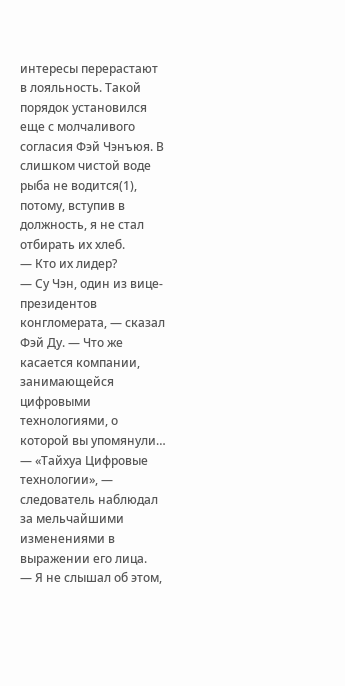интересы перерастают в лояльность. Такой порядок установился еще с молчаливого согласия Фэй Чэнъюя. В слишком чистой воде рыба не водится(1), потому, вступив в должность, я не стал отбирать их хлеб.
— Кто их лидер?
— Су Чэн, один из вице-президентов конгломерата, — сказал Фэй Ду. — Что же касается компании, занимающейся цифровыми технологиями, о которой вы упомянули…
— «Тайхуа Цифровые технологии», — следователь наблюдал за мельчайшими изменениями в выражении его лица.
— Я не слышал об этом,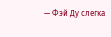— Фэй Ду слегка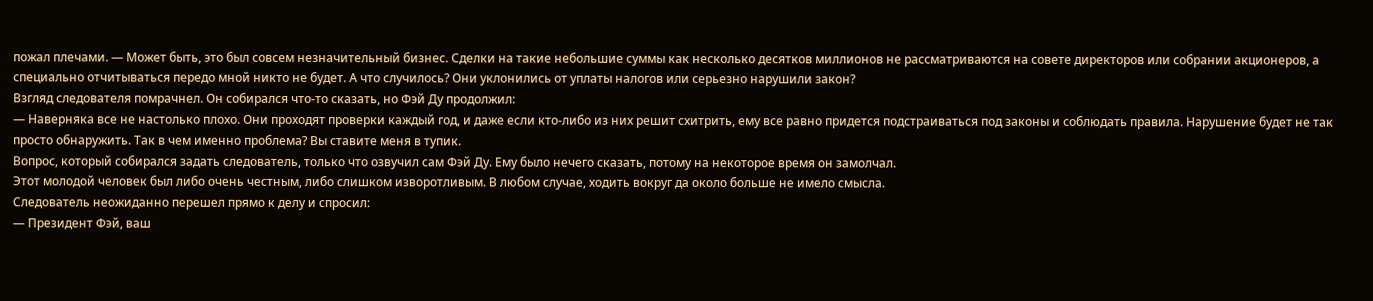пожал плечами. — Может быть, это был совсем незначительный бизнес. Сделки на такие небольшие суммы как несколько десятков миллионов не рассматриваются на совете директоров или собрании акционеров, а специально отчитываться передо мной никто не будет. А что случилось? Они уклонились от уплаты налогов или серьезно нарушили закон?
Взгляд следователя помрачнел. Он собирался что-то сказать, но Фэй Ду продолжил:
— Наверняка все не настолько плохо. Они проходят проверки каждый год, и даже если кто-либо из них решит схитрить, ему все равно придется подстраиваться под законы и соблюдать правила. Нарушение будет не так просто обнаружить. Так в чем именно проблема? Вы ставите меня в тупик.
Вопрос, который собирался задать следователь, только что озвучил сам Фэй Ду. Ему было нечего сказать, потому на некоторое время он замолчал.
Этот молодой человек был либо очень честным, либо слишком изворотливым. В любом случае, ходить вокруг да около больше не имело смысла.
Следователь неожиданно перешел прямо к делу и спросил:
— Президент Фэй, ваш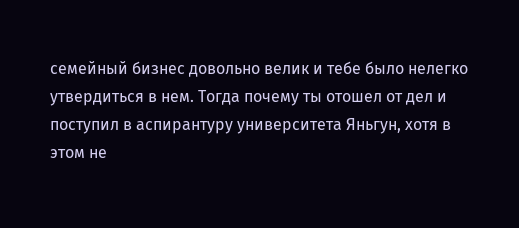семейный бизнес довольно велик и тебе было нелегко утвердиться в нем. Тогда почему ты отошел от дел и поступил в аспирантуру университета Яньгун, хотя в этом не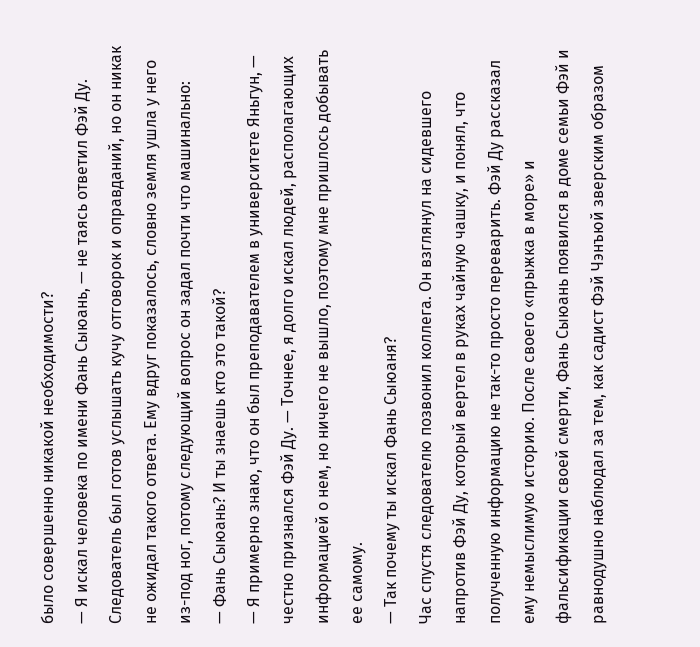было совершенно никакой необходимости?
— Я искал человека по имени Фань Сыюань, — не таясь ответил Фэй Ду.
Следователь был готов услышать кучу отговорок и оправданий, но он никак не ожидал такого ответа. Ему вдруг показалось, словно земля ушла у него из-под ног, потому следующий вопрос он задал почти что машинально:
— Фань Сыюань? И ты знаешь кто это такой?
— Я примерно знаю, что он был преподавателем в университете Яньгун, — честно признался Фэй Ду. — Точнее, я долго искал людей, располагающих информацией о нем, но ничего не вышло, поэтому мне пришлось добывать ее самому.
— Так почему ты искал Фань Сыюаня?
Час спустя следователю позвонил коллега. Он взглянул на сидевшего напротив Фэй Ду, который вертел в руках чайную чашку, и понял, что полученную информацию не так-то просто переварить. Фэй Ду рассказал ему немыслимую историю. После своего «прыжка в море» и фальсификации своей смерти, Фань Сыюань появился в доме семьи Фэй и равнодушно наблюдал за тем, как садист Фэй Чэнъюй зверским образом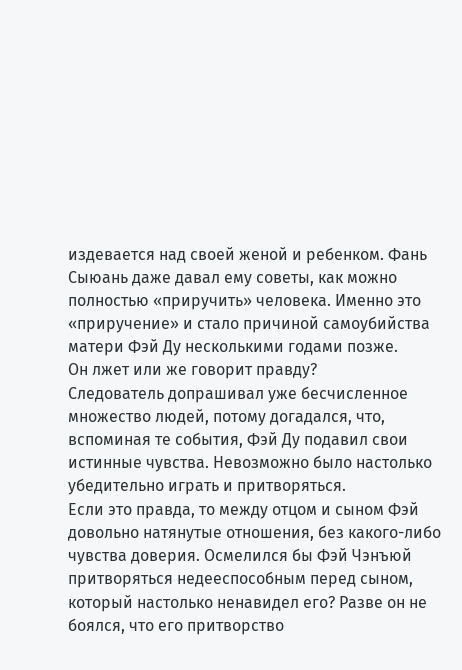издевается над своей женой и ребенком. Фань Сыюань даже давал ему советы, как можно полностью «приручить» человека. Именно это «приручение» и стало причиной самоубийства матери Фэй Ду несколькими годами позже.
Он лжет или же говорит правду?
Следователь допрашивал уже бесчисленное множество людей, потому догадался, что, вспоминая те события, Фэй Ду подавил свои истинные чувства. Невозможно было настолько убедительно играть и притворяться.
Если это правда, то между отцом и сыном Фэй довольно натянутые отношения, без какого-либо чувства доверия. Осмелился бы Фэй Чэнъюй притворяться недееспособным перед сыном, который настолько ненавидел его? Разве он не боялся, что его притворство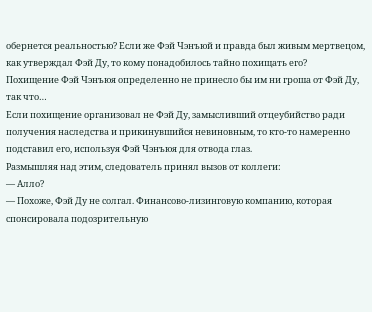обернется реальностью? Если же Фэй Чэнъюй и правда был живым мертвецом, как утверждал Фэй Ду, то кому понадобилось тайно похищать его?
Похищение Фэй Чэнъюя определенно не принесло бы им ни гроша от Фэй Ду, так что…
Если похищение организовал не Фэй Ду, замысливший отцеубийство ради получения наследства и прикинувшийся невиновным, то кто-то намеренно подставил его, используя Фэй Чэнъюя для отвода глаз.
Размышляя над этим, следователь принял вызов от коллеги:
— Алло?
— Похоже, Фэй Ду не солгал. Финансово-лизинговую компанию, которая спонсировала подозрительную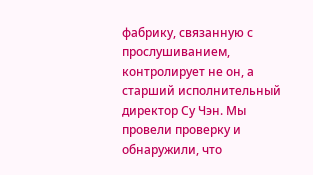фабрику, связанную с прослушиванием, контролирует не он, а старший исполнительный директор Су Чэн. Мы провели проверку и обнаружили, что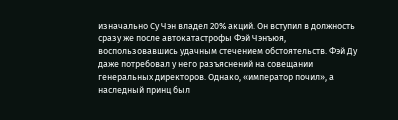изначально Су Чэн владел 20% акций. Он вступил в должность сразу же после автокатастрофы Фэй Чэнъюя, воспользовавшись удачным стечением обстоятельств. Фэй Ду даже потребовал у него разъяснений на совещании генеральных директоров. Однако, «император почил», а наследный принц был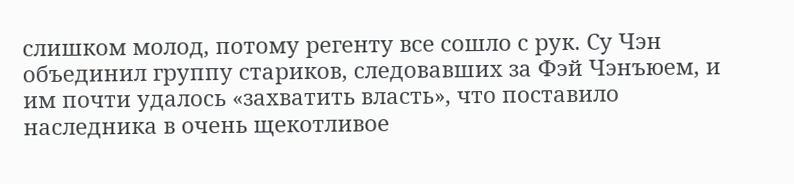слишком молод, потому регенту все сошло с рук. Су Чэн объединил группу стариков, следовавших за Фэй Чэнъюем, и им почти удалось «захватить власть», что поставило наследника в очень щекотливое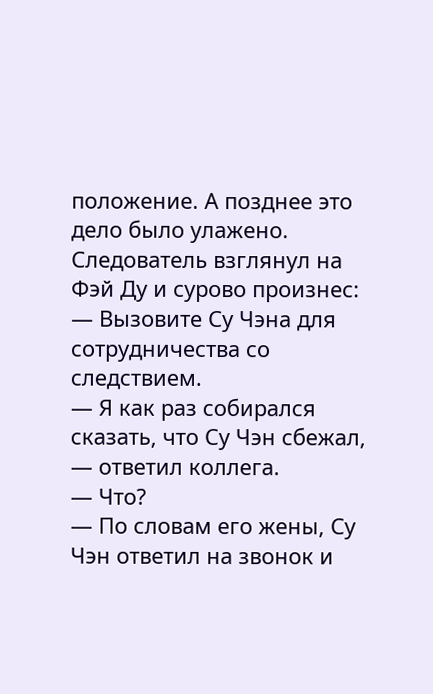положение. А позднее это дело было улажено.
Следователь взглянул на Фэй Ду и сурово произнес:
— Вызовите Су Чэна для сотрудничества со следствием.
— Я как раз собирался сказать, что Су Чэн сбежал, — ответил коллега.
— Что?
— По словам его жены, Су Чэн ответил на звонок и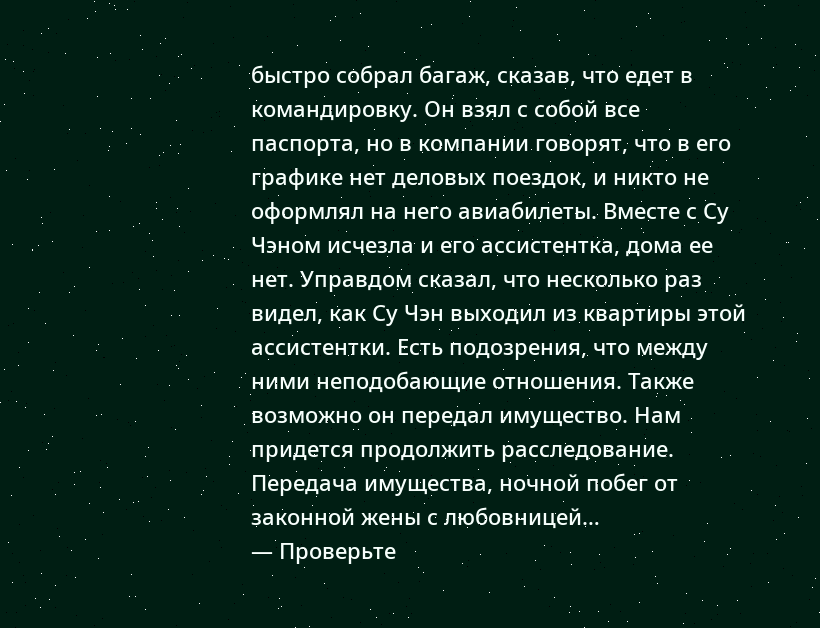быстро собрал багаж, сказав, что едет в командировку. Он взял с собой все паспорта, но в компании говорят, что в его графике нет деловых поездок, и никто не оформлял на него авиабилеты. Вместе с Су Чэном исчезла и его ассистентка, дома ее нет. Управдом сказал, что несколько раз видел, как Су Чэн выходил из квартиры этой ассистентки. Есть подозрения, что между ними неподобающие отношения. Также возможно он передал имущество. Нам придется продолжить расследование.
Передача имущества, ночной побег от законной жены с любовницей…
— Проверьте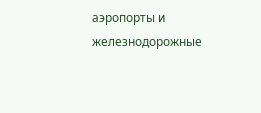аэропорты и железнодорожные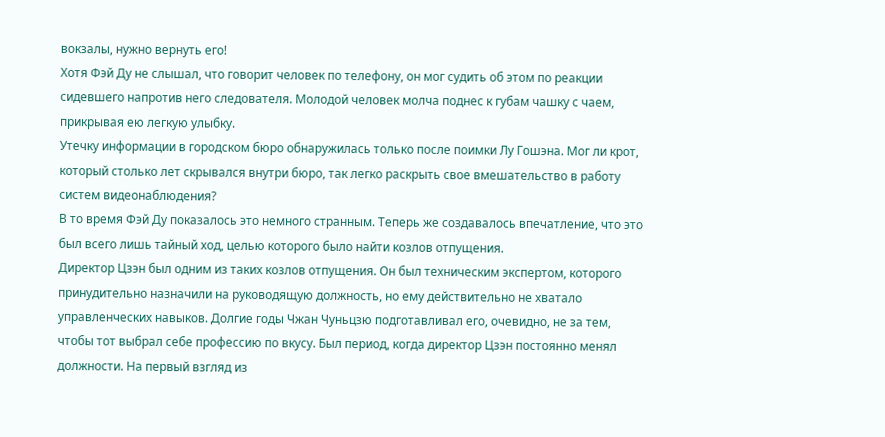вокзалы, нужно вернуть его!
Хотя Фэй Ду не слышал, что говорит человек по телефону, он мог судить об этом по реакции сидевшего напротив него следователя. Молодой человек молча поднес к губам чашку с чаем, прикрывая ею легкую улыбку.
Утечку информации в городском бюро обнаружилась только после поимки Лу Гошэна. Мог ли крот, который столько лет скрывался внутри бюро, так легко раскрыть свое вмешательство в работу систем видеонаблюдения?
В то время Фэй Ду показалось это немного странным. Теперь же создавалось впечатление, что это был всего лишь тайный ход, целью которого было найти козлов отпущения.
Директор Цзэн был одним из таких козлов отпущения. Он был техническим экспертом, которого принудительно назначили на руководящую должность, но ему действительно не хватало управленческих навыков. Долгие годы Чжан Чуньцзю подготавливал его, очевидно, не за тем, чтобы тот выбрал себе профессию по вкусу. Был период, когда директор Цзэн постоянно менял должности. На первый взгляд из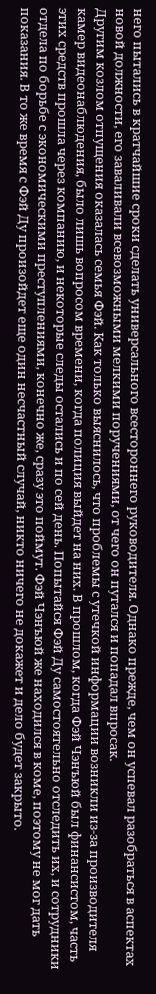него пытались в кратчайшие сроки сделать универсального всестороннего руководителя. Однако прежде, чем он успевал разобраться в аспектах новой должности, его заваливали всевозможными мелкими поручениями, от чего он путался и попадал впросак.
Другим козлом отпущения оказалась семья Фэй. Как только выяснилось, что проблемы с утечкой информации возникли из-за производителя камер видеонаблюдения, было лишь вопросом времени, когда полиция выйдет на них. В прошлом, когда Фэй Чэнъюй был финансистом, часть этих средств прошла через компанию, и некоторые следы остались и по сей день. Попытайся Фэй Ду самостоятельно отследить их, и сотрудники отдела по борьбе с экономическими преступлениями, конечно же, сразу это поймут. Фэй Чэнъюй же находился в коме, поэтому не мог дать показания. В то же время с Фэй Ду произойдет еще один несчастный случай, никто ничего не докажет и дело будет закрыто.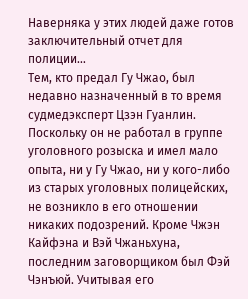Наверняка у этих людей даже готов заключительный отчет для полиции…
Тем, кто предал Гу Чжао, был недавно назначенный в то время судмедэксперт Цзэн Гуанлин. Поскольку он не работал в группе уголовного розыска и имел мало опыта, ни у Гу Чжао, ни у кого-либо из старых уголовных полицейских, не возникло в его отношении никаких подозрений. Кроме Чжэн Кайфэна и Вэй Чжаньхуна, последним заговорщиком был Фэй Чэнъюй. Учитывая его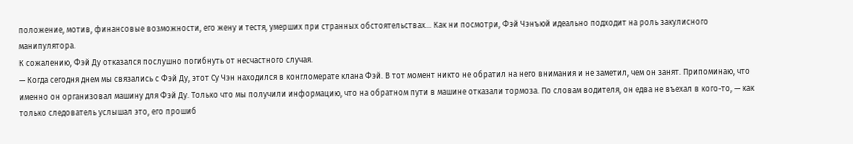положение, мотив, финансовые возможности, его жену и тестя, умерших при странных обстоятельствах… Как ни посмотри, Фэй Чэнъюй идеально подходит на роль закулисного манипулятора.
К сожалению, Фэй Ду отказался послушно погибнуть от несчастного случая.
— Когда сегодня днем мы связались с Фэй Ду, этот Су Чэн находился в конгломерате клана Фэй. В тот момент никто не обратил на него внимания и не заметил, чем он занят. Припоминаю, что именно он организовал машину для Фэй Ду. Только что мы получили информацию, что на обратном пути в машине отказали тормоза. По словам водителя, он едва не въехал в кого-то, — как только следователь услышал это, его прошиб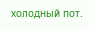холодный пот.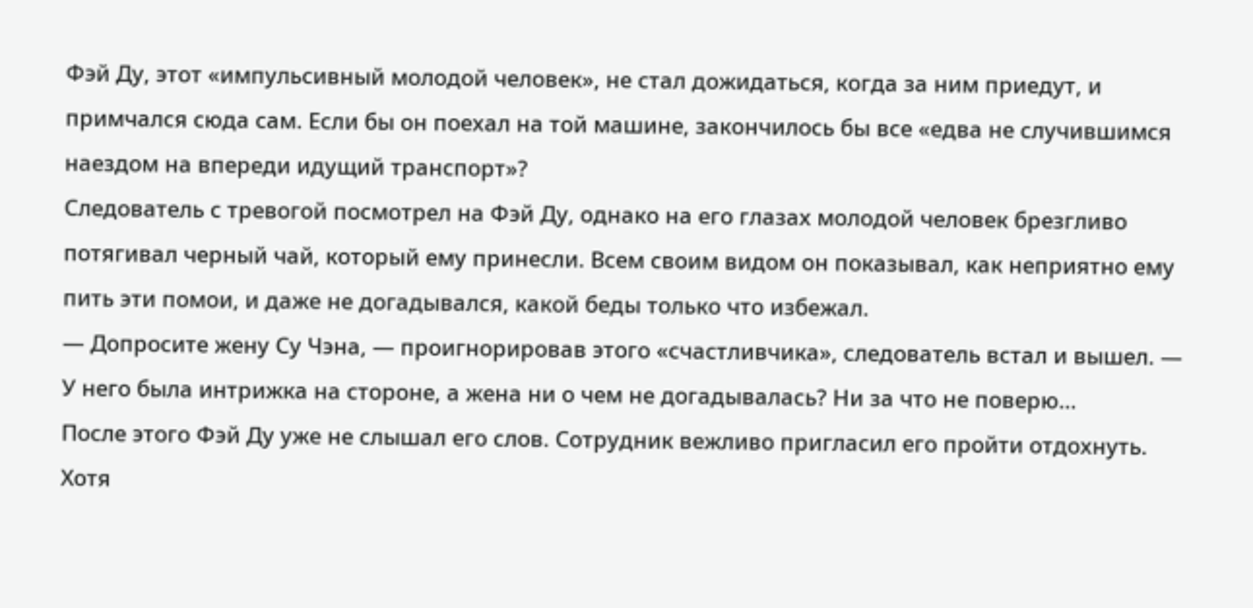Фэй Ду, этот «импульсивный молодой человек», не стал дожидаться, когда за ним приедут, и примчался сюда сам. Если бы он поехал на той машине, закончилось бы все «едва не случившимся наездом на впереди идущий транспорт»?
Следователь с тревогой посмотрел на Фэй Ду, однако на его глазах молодой человек брезгливо потягивал черный чай, который ему принесли. Всем своим видом он показывал, как неприятно ему пить эти помои, и даже не догадывался, какой беды только что избежал.
— Допросите жену Су Чэна, — проигнорировав этого «счастливчика», следователь встал и вышел. — У него была интрижка на стороне, а жена ни о чем не догадывалась? Ни за что не поверю…
После этого Фэй Ду уже не слышал его слов. Сотрудник вежливо пригласил его пройти отдохнуть. Хотя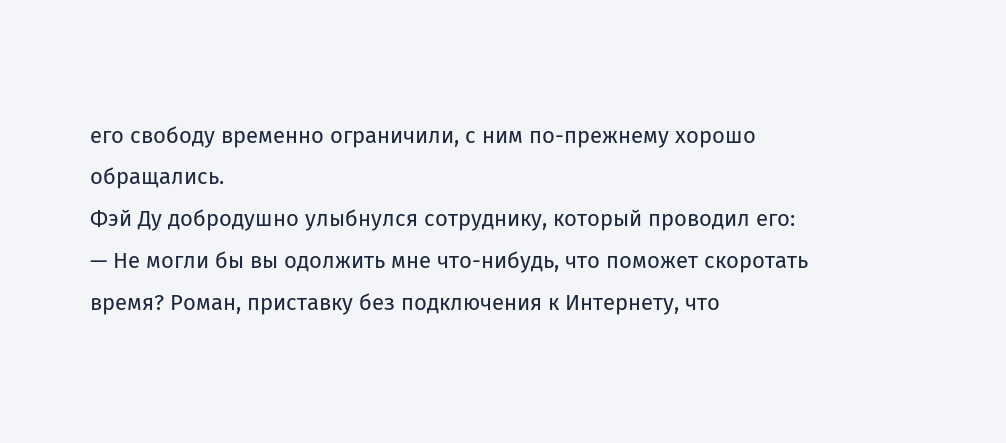его свободу временно ограничили, с ним по-прежнему хорошо обращались.
Фэй Ду добродушно улыбнулся сотруднику, который проводил его:
— Не могли бы вы одолжить мне что-нибудь, что поможет скоротать время? Роман, приставку без подключения к Интернету, что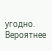угодно.
Вероятнее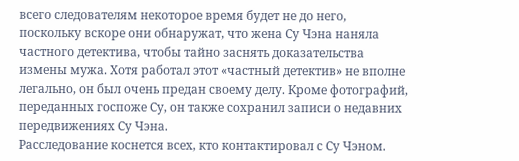всего следователям некоторое время будет не до него, поскольку вскоре они обнаружат, что жена Су Чэна наняла частного детектива, чтобы тайно заснять доказательства измены мужа. Хотя работал этот «частный детектив» не вполне легально, он был очень предан своему делу. Кроме фотографий, переданных госпоже Су, он также сохранил записи о недавних передвижениях Су Чэна.
Расследование коснется всех, кто контактировал с Су Чэном.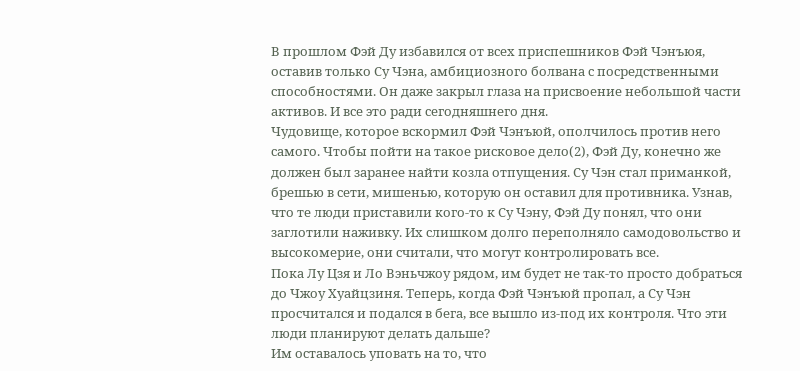В прошлом Фэй Ду избавился от всех приспешников Фэй Чэнъюя, оставив только Су Чэна, амбициозного болвана с посредственными способностями. Он даже закрыл глаза на присвоение небольшой части активов. И все это ради сегодняшнего дня.
Чудовище, которое вскормил Фэй Чэнъюй, ополчилось против него самого. Чтобы пойти на такое рисковое дело(2), Фэй Ду, конечно же должен был заранее найти козла отпущения. Су Чэн стал приманкой, брешью в сети, мишенью, которую он оставил для противника. Узнав, что те люди приставили кого-то к Су Чэну, Фэй Ду понял, что они заглотили наживку. Их слишком долго переполняло самодовольство и высокомерие, они считали, что могут контролировать все.
Пока Лу Цзя и Ло Вэньчжоу рядом, им будет не так-то просто добраться до Чжоу Хуайцзиня. Теперь, когда Фэй Чэнъюй пропал, а Су Чэн просчитался и подался в бега, все вышло из-под их контроля. Что эти люди планируют делать дальше?
Им оставалось уповать на то, что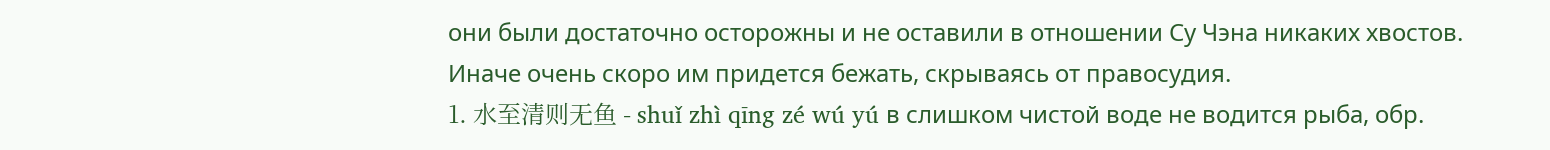они были достаточно осторожны и не оставили в отношении Су Чэна никаких хвостов.
Иначе очень скоро им придется бежать, скрываясь от правосудия.
1. 水至清则无鱼 - shuǐ zhì qīng zé wú yú в слишком чистой воде не водится рыба, обр.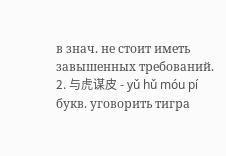в знач. не стоит иметь завышенных требований.
2. 与虎谋皮 - yǔ hǔ móu pí букв. уговорить тигра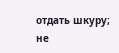отдать шкуру; не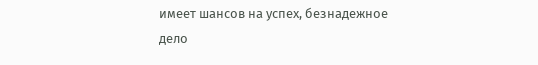имеет шансов на успех, безнадежное дело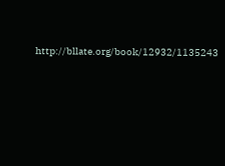http://bllate.org/book/12932/1135243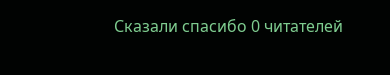Сказали спасибо 0 читателей